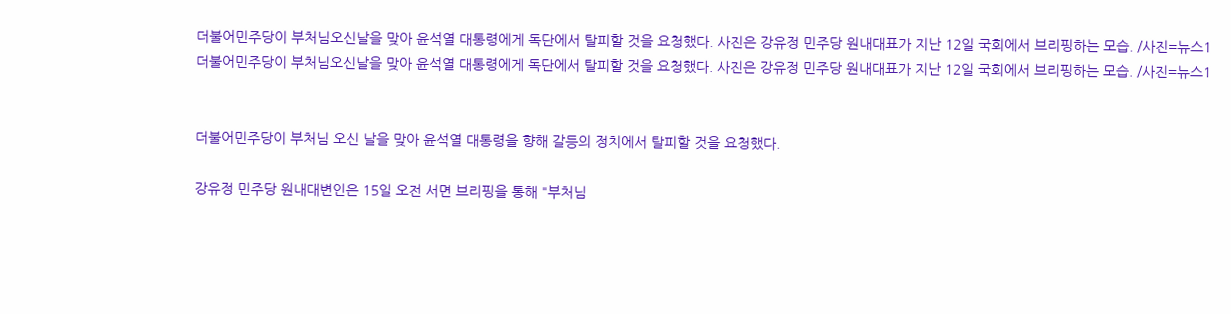더불어민주당이 부처님오신날을 맞아 윤석열 대통령에게 독단에서 탈피할 것을 요청했다. 사진은 강유정 민주당 원내대표가 지난 12일 국회에서 브리핑하는 모습. /사진=뉴스1
더불어민주당이 부처님오신날을 맞아 윤석열 대통령에게 독단에서 탈피할 것을 요청했다. 사진은 강유정 민주당 원내대표가 지난 12일 국회에서 브리핑하는 모습. /사진=뉴스1


더불어민주당이 부처님 오신 날을 맞아 윤석열 대통령을 향해 갈등의 정치에서 탈피할 것을 요청했다.

강유정 민주당 원내대변인은 15일 오전 서면 브리핑을 통해 "부처님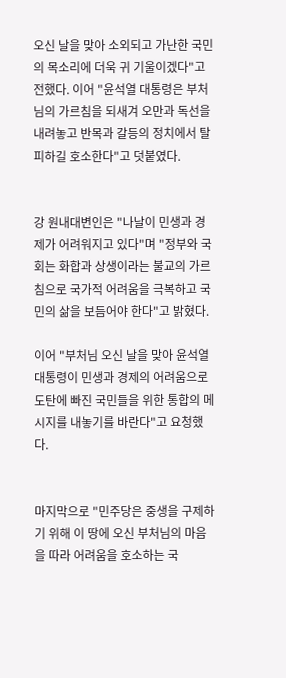오신 날을 맞아 소외되고 가난한 국민의 목소리에 더욱 귀 기울이겠다"고 전했다. 이어 "윤석열 대통령은 부처님의 가르침을 되새겨 오만과 독선을 내려놓고 반목과 갈등의 정치에서 탈피하길 호소한다"고 덧붙였다.


강 원내대변인은 "나날이 민생과 경제가 어려워지고 있다"며 "정부와 국회는 화합과 상생이라는 불교의 가르침으로 국가적 어려움을 극복하고 국민의 삶을 보듬어야 한다"고 밝혔다.

이어 "부처님 오신 날을 맞아 윤석열 대통령이 민생과 경제의 어려움으로 도탄에 빠진 국민들을 위한 통합의 메시지를 내놓기를 바란다"고 요청했다.


마지막으로 "민주당은 중생을 구제하기 위해 이 땅에 오신 부처님의 마음을 따라 어려움을 호소하는 국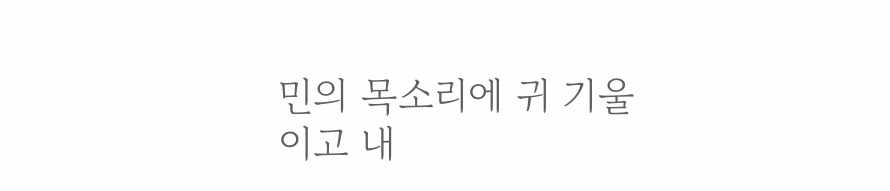민의 목소리에 귀 기울이고 내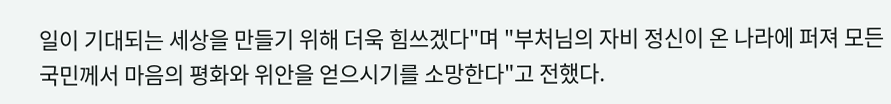일이 기대되는 세상을 만들기 위해 더욱 힘쓰겠다"며 "부처님의 자비 정신이 온 나라에 퍼져 모든 국민께서 마음의 평화와 위안을 얻으시기를 소망한다"고 전했다.